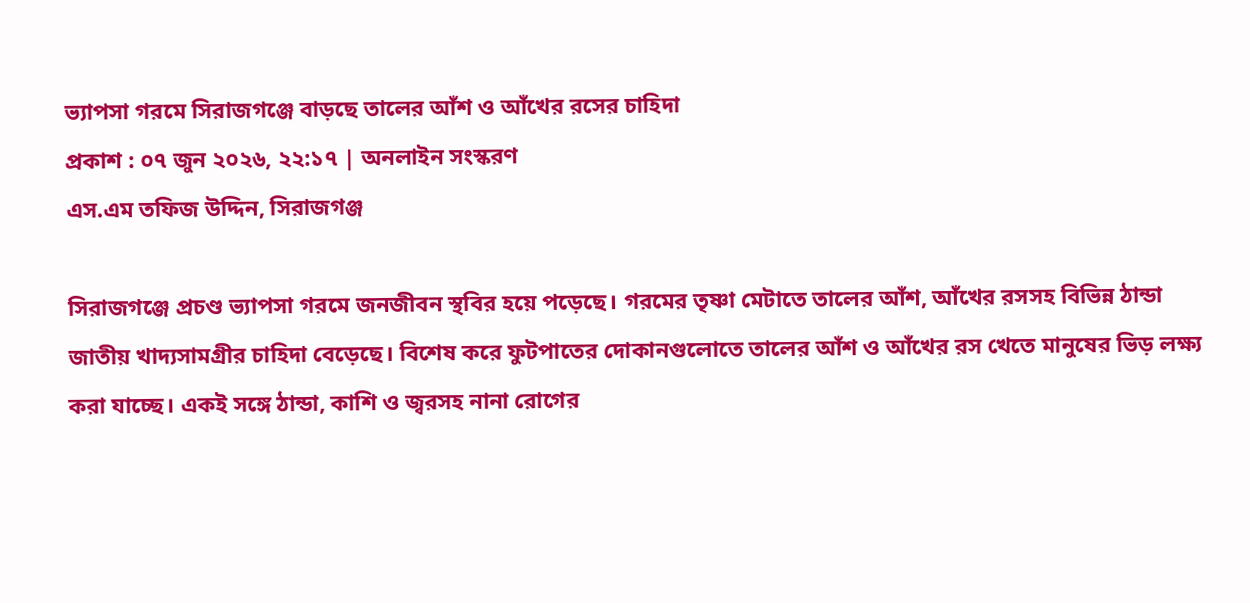ভ্যাপসা গরমে সিরাজগঞ্জে বাড়ছে তালের আঁশ ও আঁখের রসের চাহিদা
প্রকাশ : ০৭ জুন ২০২৬, ২২:১৭ | অনলাইন সংস্করণ
এস.এম তফিজ উদ্দিন, সিরাজগঞ্জ

সিরাজগঞ্জে প্রচণ্ড ভ্যাপসা গরমে জনজীবন স্থবির হয়ে পড়েছে। গরমের তৃষ্ণা মেটাতে তালের আঁশ, আঁখের রসসহ বিভিন্ন ঠান্ডা জাতীয় খাদ্যসামগ্রীর চাহিদা বেড়েছে। বিশেষ করে ফুটপাতের দোকানগুলোতে তালের আঁশ ও আঁখের রস খেতে মানুষের ভিড় লক্ষ্য করা যাচ্ছে। একই সঙ্গে ঠান্ডা, কাশি ও জ্বরসহ নানা রোগের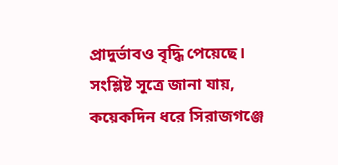প্রাদুর্ভাবও বৃদ্ধি পেয়েছে।
সংশ্লিষ্ট সূত্রে জানা যায়, কয়েকদিন ধরে সিরাজগঞ্জে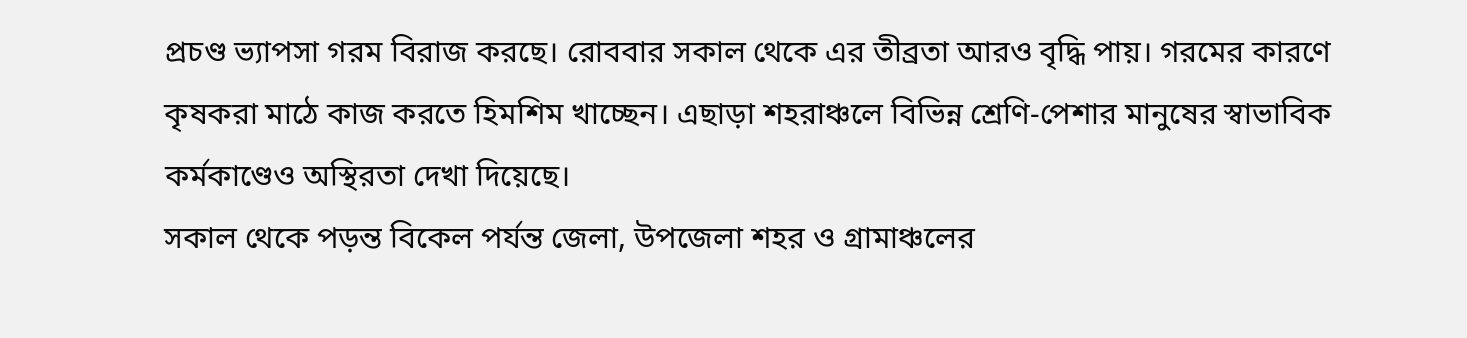প্রচণ্ড ভ্যাপসা গরম বিরাজ করছে। রোববার সকাল থেকে এর তীব্রতা আরও বৃদ্ধি পায়। গরমের কারণে কৃষকরা মাঠে কাজ করতে হিমশিম খাচ্ছেন। এছাড়া শহরাঞ্চলে বিভিন্ন শ্রেণি-পেশার মানুষের স্বাভাবিক কর্মকাণ্ডেও অস্থিরতা দেখা দিয়েছে।
সকাল থেকে পড়ন্ত বিকেল পর্যন্ত জেলা, উপজেলা শহর ও গ্রামাঞ্চলের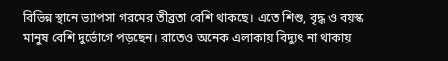বিভিন্ন স্থানে ভ্যাপসা গরমের তীব্রতা বেশি থাকছে। এতে শিশু, বৃদ্ধ ও বয়স্ক মানুষ বেশি দুর্ভোগে পড়ছেন। রাতেও অনেক এলাকায় বিদ্যুৎ না থাকায়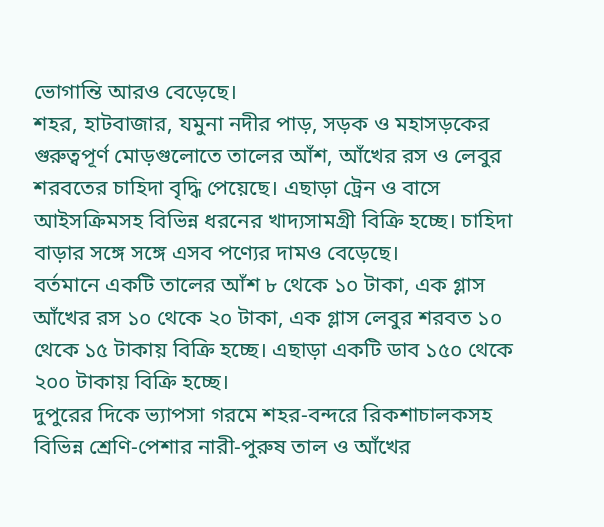ভোগান্তি আরও বেড়েছে।
শহর, হাটবাজার, যমুনা নদীর পাড়, সড়ক ও মহাসড়কের গুরুত্বপূর্ণ মোড়গুলোতে তালের আঁশ, আঁখের রস ও লেবুর শরবতের চাহিদা বৃদ্ধি পেয়েছে। এছাড়া ট্রেন ও বাসে আইসক্রিমসহ বিভিন্ন ধরনের খাদ্যসামগ্রী বিক্রি হচ্ছে। চাহিদা বাড়ার সঙ্গে সঙ্গে এসব পণ্যের দামও বেড়েছে।
বর্তমানে একটি তালের আঁশ ৮ থেকে ১০ টাকা, এক গ্লাস আঁখের রস ১০ থেকে ২০ টাকা, এক গ্লাস লেবুর শরবত ১০ থেকে ১৫ টাকায় বিক্রি হচ্ছে। এছাড়া একটি ডাব ১৫০ থেকে ২০০ টাকায় বিক্রি হচ্ছে।
দুপুরের দিকে ভ্যাপসা গরমে শহর-বন্দরে রিকশাচালকসহ বিভিন্ন শ্রেণি-পেশার নারী-পুরুষ তাল ও আঁখের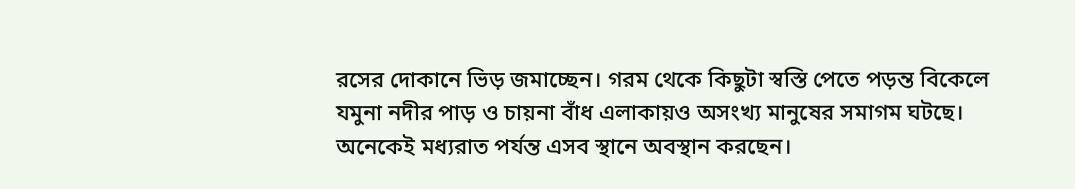রসের দোকানে ভিড় জমাচ্ছেন। গরম থেকে কিছুটা স্বস্তি পেতে পড়ন্ত বিকেলে যমুনা নদীর পাড় ও চায়না বাঁধ এলাকায়ও অসংখ্য মানুষের সমাগম ঘটছে। অনেকেই মধ্যরাত পর্যন্ত এসব স্থানে অবস্থান করছেন।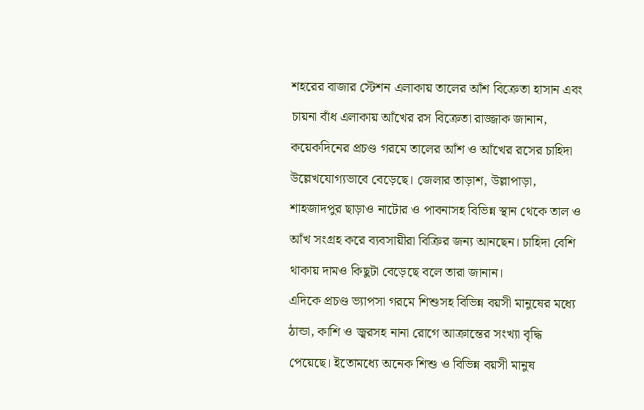শহরের বাজার স্টেশন এলাকায় তালের আঁশ বিক্রেতা হাসান এবং চায়না বাঁধ এলাকায় আঁখের রস বিক্রেতা রাজ্জাক জানান, কয়েকদিনের প্রচণ্ড গরমে তালের আঁশ ও আঁখের রসের চাহিদা উল্লেখযোগ্যভাবে বেড়েছে। জেলার তাড়াশ, উল্লাপাড়া, শাহজাদপুর ছাড়াও নাটোর ও পাবনাসহ বিভিন্ন স্থান থেকে তাল ও আঁখ সংগ্রহ করে ব্যবসায়ীরা বিক্রির জন্য আনছেন। চাহিদা বেশি থাকায় দামও কিছুটা বেড়েছে বলে তারা জানান।
এদিকে প্রচণ্ড ভ্যাপসা গরমে শিশুসহ বিভিন্ন বয়সী মানুষের মধ্যে ঠান্ডা, কাশি ও জ্বরসহ নানা রোগে আক্রান্তের সংখ্যা বৃদ্ধি পেয়েছে। ইতোমধ্যে অনেক শিশু ও বিভিন্ন বয়সী মানুষ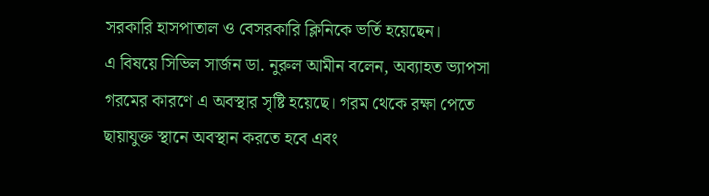সরকারি হাসপাতাল ও বেসরকারি ক্লিনিকে ভর্তি হয়েছেন।
এ বিষয়ে সিভিল সার্জন ডা. নুরুল আমীন বলেন, অব্যাহত ভ্যাপসা গরমের কারণে এ অবস্থার সৃষ্টি হয়েছে। গরম থেকে রক্ষা পেতে ছায়াযুক্ত স্থানে অবস্থান করতে হবে এবং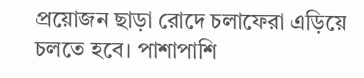প্রয়োজন ছাড়া রোদে চলাফেরা এড়িয়ে চলতে হবে। পাশাপাশি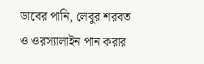ডাবের পানি, লেবুর শরবত ও ওরস্যালাইন পান করার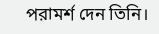পরামর্শ দেন তিনি।